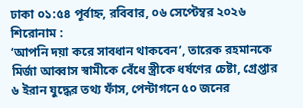ঢাকা ০১:৫৪ পূর্বাহ্ন, রবিবার, ০৬ সেপ্টেম্বর ২০২৬
শিরোনাম :
‘আপনি দয়া করে সাবধান থাকবেন’, তারেক রহমানকে মির্জা আব্বাস স্বামীকে বেঁধে স্ত্রীকে ধর্ষণের চেষ্টা, গ্রেপ্তার ৬ ইরান যুদ্ধের তথ্য ফাঁস, পেন্টাগনে ৫০ জনের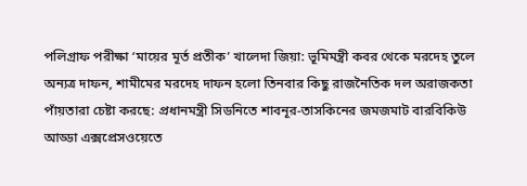পলিগ্রাফ পরীক্ষা ‘মায়ের মূর্ত প্রতীক’ খালেদা জিয়া: ভূমিমন্ত্রী কবর থেকে মরদেহ তুলে অন্যত্র দাফন, শামীমের মরদেহ দাফন হলো তিনবার কিছু রাজনৈতিক দল অরাজকতা পাঁয়তারা চেষ্টা করছে: প্রধানমন্ত্রী সিডনিতে শাবনূর-তাসকিনের জমজমাট বারবিকিউ আড্ডা এক্সপ্রেসওয়েতে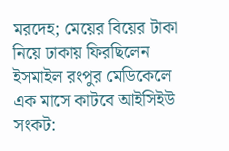মরদেহ; মেয়ের বিয়ের টাকা নিয়ে ঢাকায় ফিরছিলেন ইসমাইল রংপুর মেডিকেলে এক মাসে কাটবে আইসিইউ সংকট: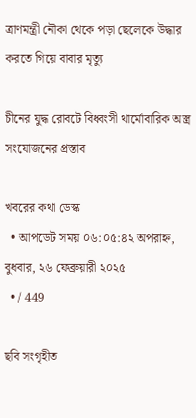ত্রাণমন্ত্রী নৌকা থেকে পড়া ছেলেকে উদ্ধার করতে গিয়ে বাবার মৃত্যু

চীনের যুদ্ধ রোবটে বিধ্বংসী থার্মোবারিক অস্ত্র সংযোজনের প্রস্তাব

খবরের কথা ডেস্ক
  • আপডেট সময় ০৬:০৫:৪২ অপরাহ্ন, বুধবার, ২৬ ফেব্রুয়ারী ২০২৫
  • / 449

ছবি সংগৃহীত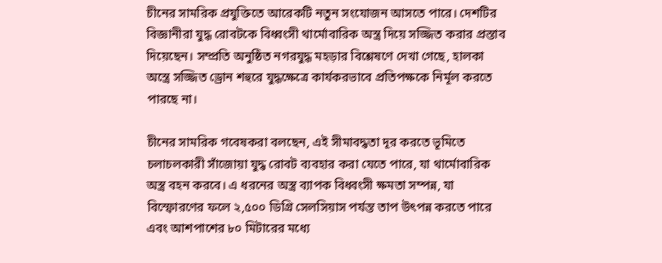চীনের সামরিক প্রযুক্তিতে আরেকটি নতুন সংযোজন আসতে পারে। দেশটির বিজ্ঞানীরা যুদ্ধ রোবটকে বিধ্বংসী থার্মোবারিক অস্ত্র দিয়ে সজ্জিত করার প্রস্তাব দিয়েছেন। সম্প্রতি অনুষ্ঠিত নগরযুদ্ধ মহড়ার বিশ্লেষণে দেখা গেছে, হালকা অস্ত্রে সজ্জিত ড্রোন শহুরে যুদ্ধক্ষেত্রে কার্যকরভাবে প্রতিপক্ষকে নির্মূল করতে পারছে না।

চীনের সামরিক গবেষকরা বলছেন, এই সীমাবদ্ধতা দূর করতে ভূমিতে চলাচলকারী সাঁজোয়া যুদ্ধ রোবট ব্যবহার করা যেতে পারে, যা থার্মোবারিক অস্ত্র বহন করবে। এ ধরনের অস্ত্র ব্যাপক বিধ্বংসী ক্ষমতা সম্পন্ন, যা বিস্ফোরণের ফলে ২,৫০০ ডিগ্রি সেলসিয়াস পর্যন্ত তাপ উৎপন্ন করতে পারে এবং আশপাশের ৮০ মিটারের মধ্যে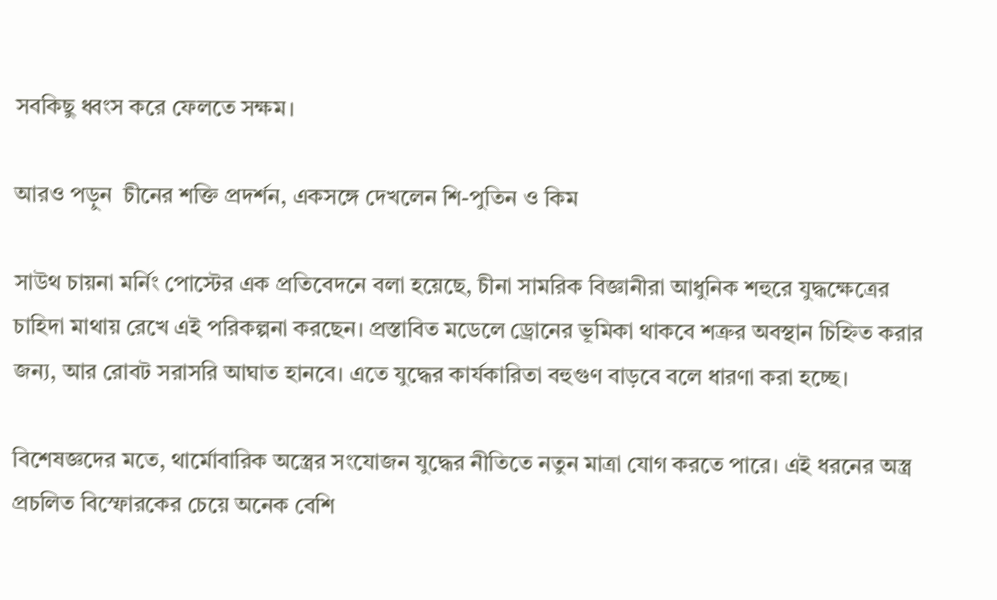সবকিছু ধ্বংস করে ফেলতে সক্ষম।

আরও পড়ুন  চীনের শক্তি প্রদর্শন, একসঙ্গে দেখলেন শি-পুতিন ও কিম

সাউথ চায়না মর্নিং পোস্টের এক প্রতিবেদনে বলা হয়েছে, চীনা সামরিক বিজ্ঞানীরা আধুনিক শহুরে যুদ্ধক্ষেত্রের চাহিদা মাথায় রেখে এই পরিকল্পনা করছেন। প্রস্তাবিত মডেলে ড্রোনের ভূমিকা থাকবে শত্রুর অবস্থান চিহ্নিত করার জন্য, আর রোবট সরাসরি আঘাত হানবে। এতে যুদ্ধের কার্যকারিতা বহুগুণ বাড়বে বলে ধারণা করা হচ্ছে।

বিশেষজ্ঞদের মতে, থার্মোবারিক অস্ত্রের সংযোজন যুদ্ধের নীতিতে নতুন মাত্রা যোগ করতে পারে। এই ধরনের অস্ত্র প্রচলিত বিস্ফোরকের চেয়ে অনেক বেশি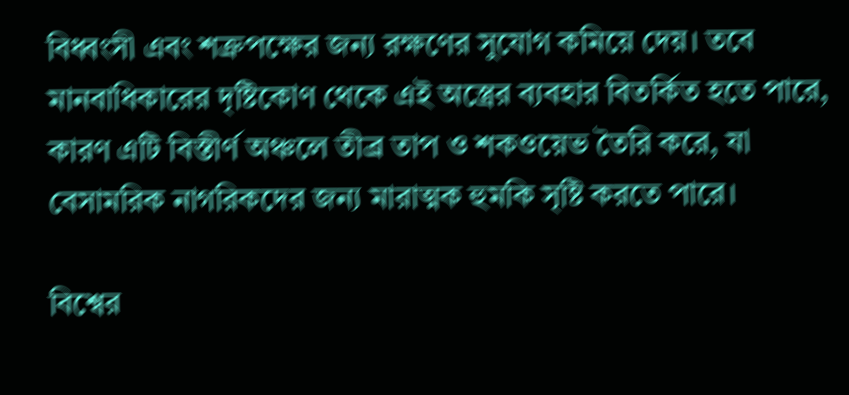বিধ্বংসী এবং শত্রুপক্ষের জন্য রক্ষণের সুযোগ কমিয়ে দেয়। তবে মানবাধিকারের দৃষ্টিকোণ থেকে এই অস্ত্রের ব্যবহার বিতর্কিত হতে পারে, কারণ এটি বিস্তীর্ণ অঞ্চলে তীব্র তাপ ও শকওয়েভ তৈরি করে, যা বেসামরিক নাগরিকদের জন্য মারাত্মক হুমকি সৃষ্টি করতে পারে।

বিশ্বের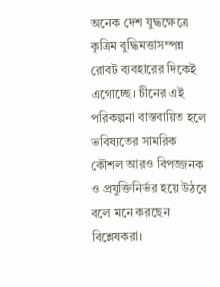অনেক দেশ যুদ্ধক্ষেত্রে কৃত্রিম বুদ্ধিমত্তাসম্পন্ন রোবট ব্যবহারের দিকেই এগোচ্ছে। চীনের এই পরিকল্পনা বাস্তবায়িত হলে ভবিষ্যতের সামরিক কৌশল আরও বিপজ্জনক ও প্রযুক্তিনির্ভর হয়ে উঠবে বলে মনে করছেন বিশ্লেষকরা।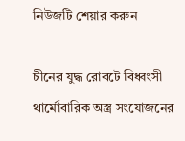নিউজটি শেয়ার করুন

চীনের যুদ্ধ রোবটে বিধ্বংসী থার্মোবারিক অস্ত্র সংযোজনের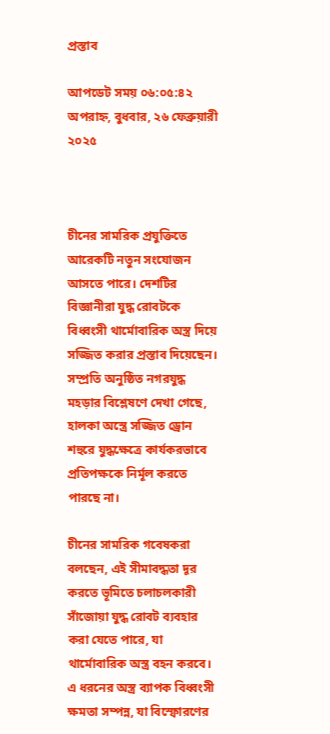প্রস্তাব

আপডেট সময় ০৬:০৫:৪২ অপরাহ্ন, বুধবার, ২৬ ফেব্রুয়ারী ২০২৫



চীনের সামরিক প্রযুক্তিতে আরেকটি নতুন সংযোজন আসতে পারে। দেশটির বিজ্ঞানীরা যুদ্ধ রোবটকে বিধ্বংসী থার্মোবারিক অস্ত্র দিয়ে সজ্জিত করার প্রস্তাব দিয়েছেন। সম্প্রতি অনুষ্ঠিত নগরযুদ্ধ মহড়ার বিশ্লেষণে দেখা গেছে, হালকা অস্ত্রে সজ্জিত ড্রোন শহুরে যুদ্ধক্ষেত্রে কার্যকরভাবে প্রতিপক্ষকে নির্মূল করতে পারছে না।

চীনের সামরিক গবেষকরা বলছেন, এই সীমাবদ্ধতা দূর করতে ভূমিতে চলাচলকারী সাঁজোয়া যুদ্ধ রোবট ব্যবহার করা যেতে পারে, যা থার্মোবারিক অস্ত্র বহন করবে। এ ধরনের অস্ত্র ব্যাপক বিধ্বংসী ক্ষমতা সম্পন্ন, যা বিস্ফোরণের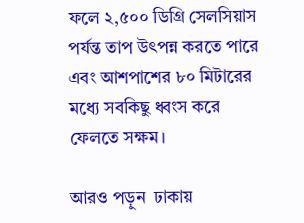ফলে ২,৫০০ ডিগ্রি সেলসিয়াস পর্যন্ত তাপ উৎপন্ন করতে পারে এবং আশপাশের ৮০ মিটারের মধ্যে সবকিছু ধ্বংস করে ফেলতে সক্ষম।

আরও পড়ুন  ঢাকায়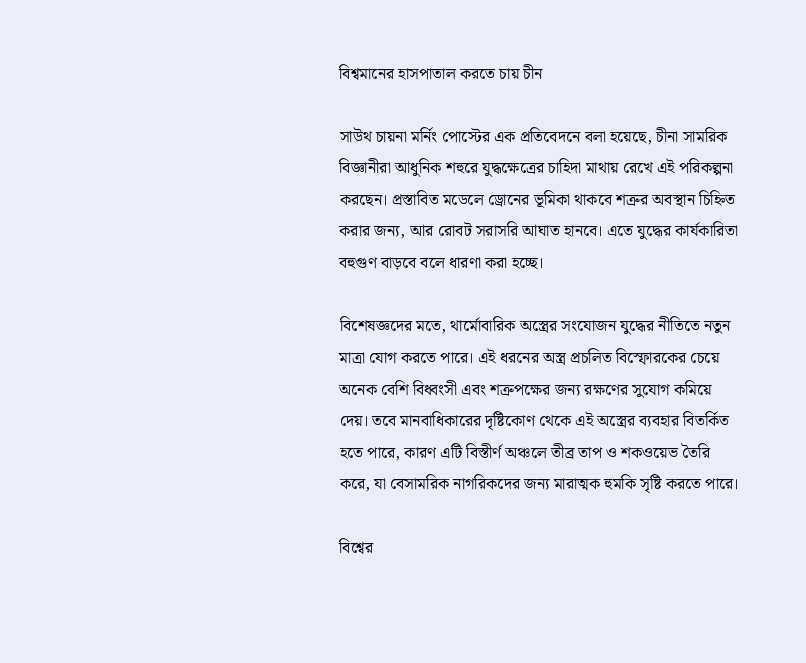বিশ্বমানের হাসপাতাল করতে চায় চীন

সাউথ চায়না মর্নিং পোস্টের এক প্রতিবেদনে বলা হয়েছে, চীনা সামরিক বিজ্ঞানীরা আধুনিক শহুরে যুদ্ধক্ষেত্রের চাহিদা মাথায় রেখে এই পরিকল্পনা করছেন। প্রস্তাবিত মডেলে ড্রোনের ভূমিকা থাকবে শত্রুর অবস্থান চিহ্নিত করার জন্য, আর রোবট সরাসরি আঘাত হানবে। এতে যুদ্ধের কার্যকারিতা বহুগুণ বাড়বে বলে ধারণা করা হচ্ছে।

বিশেষজ্ঞদের মতে, থার্মোবারিক অস্ত্রের সংযোজন যুদ্ধের নীতিতে নতুন মাত্রা যোগ করতে পারে। এই ধরনের অস্ত্র প্রচলিত বিস্ফোরকের চেয়ে অনেক বেশি বিধ্বংসী এবং শত্রুপক্ষের জন্য রক্ষণের সুযোগ কমিয়ে দেয়। তবে মানবাধিকারের দৃষ্টিকোণ থেকে এই অস্ত্রের ব্যবহার বিতর্কিত হতে পারে, কারণ এটি বিস্তীর্ণ অঞ্চলে তীব্র তাপ ও শকওয়েভ তৈরি করে, যা বেসামরিক নাগরিকদের জন্য মারাত্মক হুমকি সৃষ্টি করতে পারে।

বিশ্বের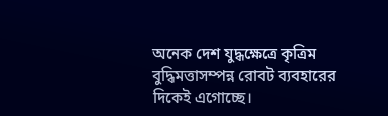অনেক দেশ যুদ্ধক্ষেত্রে কৃত্রিম বুদ্ধিমত্তাসম্পন্ন রোবট ব্যবহারের দিকেই এগোচ্ছে।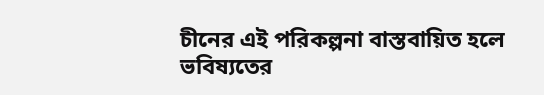চীনের এই পরিকল্পনা বাস্তবায়িত হলে ভবিষ্যতের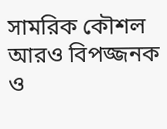সামরিক কৌশল আরও বিপজ্জনক ও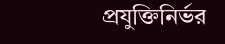প্রযুক্তিনির্ভর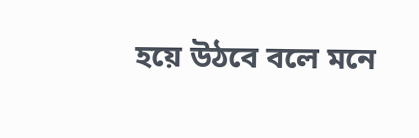হয়ে উঠবে বলে মনে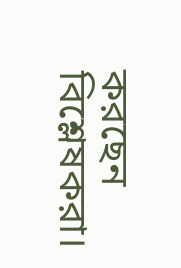করছেন বিশ্লেষকরা।